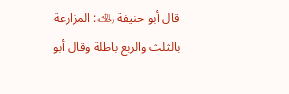قال أبو حنيفة ﵀: المزارعة بالثلث والربع باطلة وقال أبو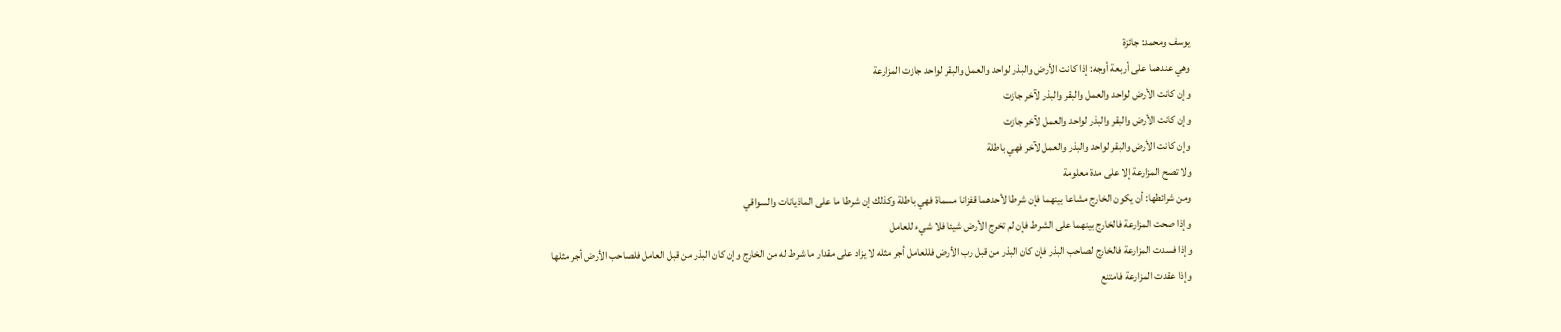يوسف ومحمد: جائزة
وهي عندهما على أربعة أوجه: إذا كانت الأرض والبذر لواحد والعمل والبقر لواحد جازت المزارعة
وإن كانت الأرض لواحد والعمل والبقر والبذر لآخر جازت
وإن كانت الأرض والبقر والبذر لواحد والعمل لآخر جازت
وإن كانت الأرض والبقر لواحد والبذر والعمل لآخر فهي باطلة
ولا تصح المزارعة إلا على مدة معلومة
ومن شرائطها: أن يكون الخارج مشاعا بينهما فإن شرطا لأحدهما قفزانا مسماة فهي باطلة وكذلك إن شرطا ما على الماذيانات والسواقي
وإذا صحت المزارعة فالخارج بينهما على الشرط فإن لم تخرج الأرض شيئا فلا شيء للعامل
وإذا فسدت المزارعة فالخارج لصاحب البذر فإن كان البذر من قبل رب الأرض فللعامل أجر مثله لا يزاد على مقدار ما شرط له من الخارج وإن كان البذر من قبل العامل فلصاحب الأرض أجر مثلها
وإذا عقدت المزارعة فامتنع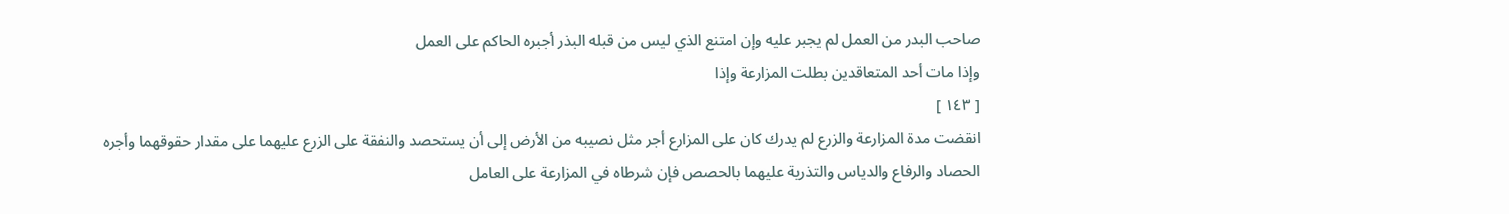صاحب البدر من العمل لم يجبر عليه وإن امتنع الذي ليس من قبله البذر أجبره الحاكم على العمل
وإذا مات أحد المتعاقدين بطلت المزارعة وإذا
[ ١٤٣ ]
انقضت مدة المزارعة والزرع لم يدرك كان على المزارع أجر مثل نصيبه من الأرض إلى أن يستحصد والنفقة على الزرع عليهما على مقدار حقوقهما وأجره الحصاد والرفاع والدياس والتذرية عليهما بالحصص فإن شرطاه في المزارعة على العامل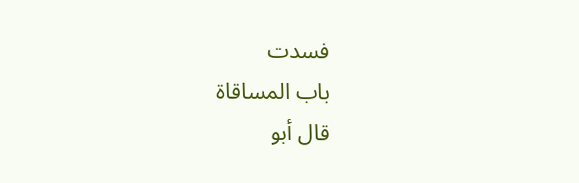فسدت
باب المساقاة
قال أبو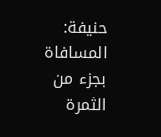حنيفة: المسافاة بجزء من الثمرة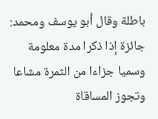باطلة وقال أبو يوسف ومحمد: جائزة إذا ذكرا مدة معلومة وسميا جزاءا من الثمرة مشاعا
وتجوز المساقاة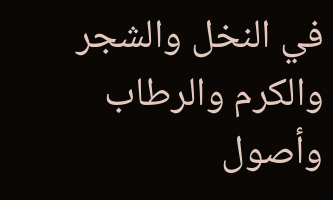في النخل والشجر والكرم والرطاب وأصول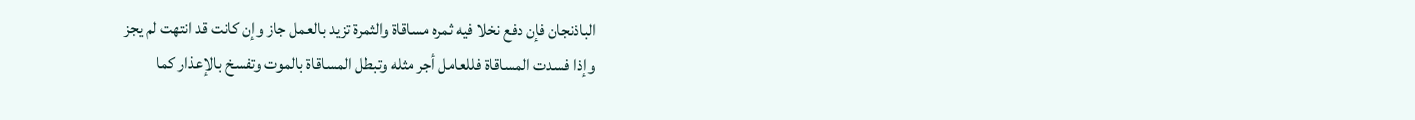الباذنجان فإن دفع نخلا فيه ثمره مساقاة والثمرة تزيد بالعمل جاز وإن كانت قد انتهت لم يجز
وإذا فسدت المساقاة فللعامل أجر مثله وتبطل المساقاة بالموت وتفسخ بالإعذار كما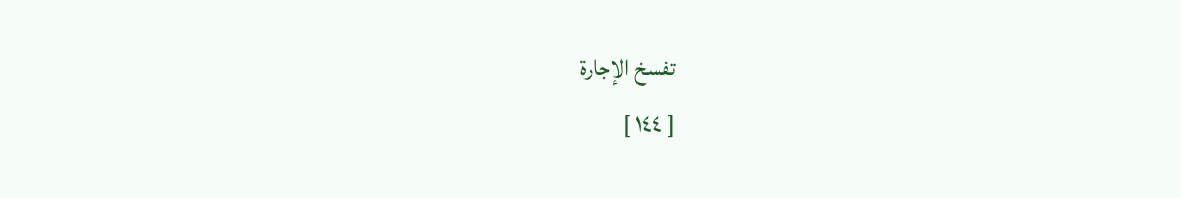تفسخ الإجارة
[ ١٤٤ ]